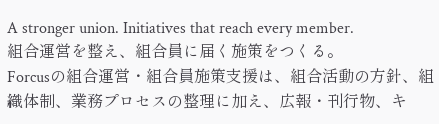A stronger union. Initiatives that reach every member.
組合運営を整え、組合員に届く施策をつくる。
Forcusの組合運営・組合員施策支援は、組合活動の方針、組織体制、業務プロセスの整理に加え、広報・刊行物、キ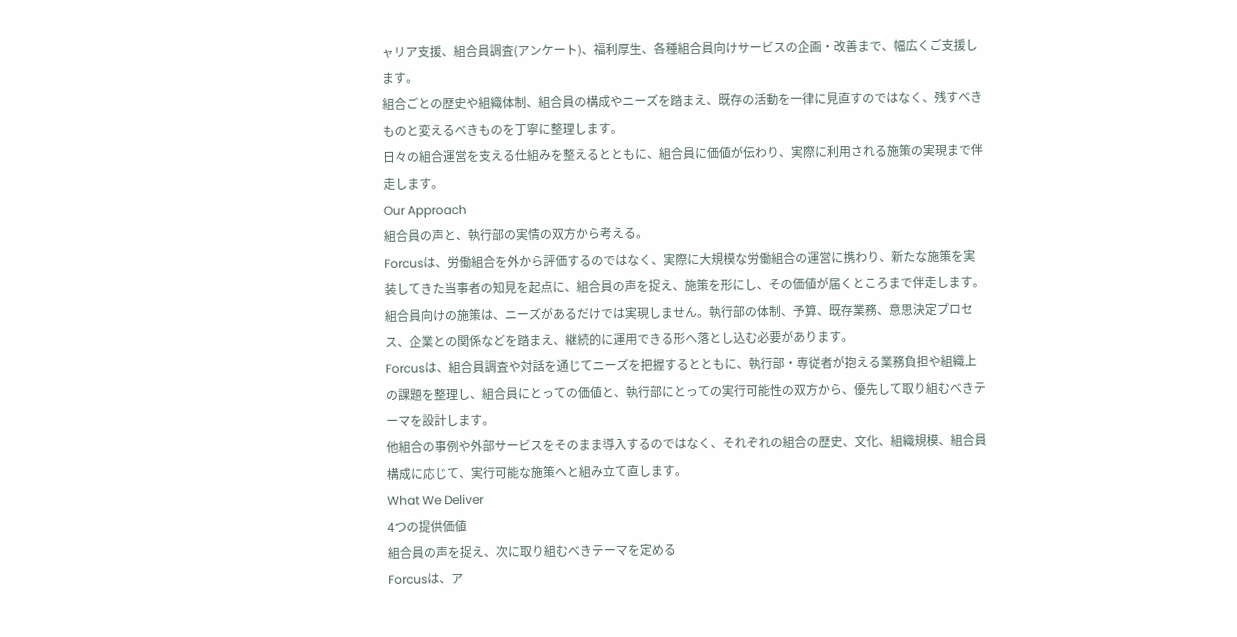ャリア支援、組合員調査(アンケート)、福利厚生、各種組合員向けサービスの企画・改善まで、幅広くご支援します。
組合ごとの歴史や組織体制、組合員の構成やニーズを踏まえ、既存の活動を一律に見直すのではなく、残すべきものと変えるべきものを丁寧に整理します。
日々の組合運営を支える仕組みを整えるとともに、組合員に価値が伝わり、実際に利用される施策の実現まで伴走します。
Our Approach
組合員の声と、執行部の実情の双方から考える。
Forcusは、労働組合を外から評価するのではなく、実際に大規模な労働組合の運営に携わり、新たな施策を実装してきた当事者の知見を起点に、組合員の声を捉え、施策を形にし、その価値が届くところまで伴走します。
組合員向けの施策は、ニーズがあるだけでは実現しません。執行部の体制、予算、既存業務、意思決定プロセス、企業との関係などを踏まえ、継続的に運用できる形へ落とし込む必要があります。
Forcusは、組合員調査や対話を通じてニーズを把握するとともに、執行部・専従者が抱える業務負担や組織上の課題を整理し、組合員にとっての価値と、執行部にとっての実行可能性の双方から、優先して取り組むべきテーマを設計します。
他組合の事例や外部サービスをそのまま導入するのではなく、それぞれの組合の歴史、文化、組織規模、組合員構成に応じて、実行可能な施策へと組み立て直します。
What We Deliver
4つの提供価値
組合員の声を捉え、次に取り組むべきテーマを定める
Forcusは、ア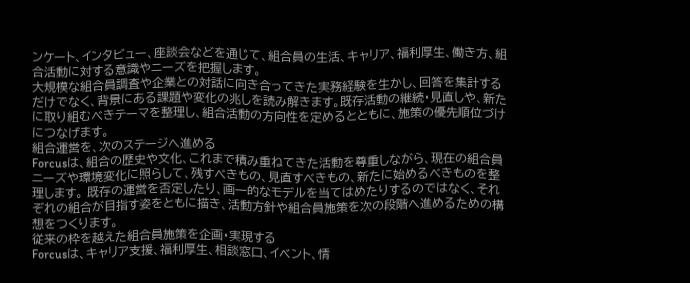ンケート、インタビュー、座談会などを通じて、組合員の生活、キャリア、福利厚生、働き方、組合活動に対する意識やニーズを把握します。
大規模な組合員調査や企業との対話に向き合ってきた実務経験を生かし、回答を集計するだけでなく、背景にある課題や変化の兆しを読み解きます。既存活動の継続・見直しや、新たに取り組むべきテーマを整理し、組合活動の方向性を定めるとともに、施策の優先順位づけにつなげます。
組合運営を、次のステージへ進める
Forcusは、組合の歴史や文化、これまで積み重ねてきた活動を尊重しながら、現在の組合員ニーズや環境変化に照らして、残すべきもの、見直すべきもの、新たに始めるべきものを整理します。 既存の運営を否定したり、画一的なモデルを当てはめたりするのではなく、それぞれの組合が目指す姿をともに描き、活動方針や組合員施策を次の段階へ進めるための構想をつくります。
従来の枠を越えた組合員施策を企画・実現する
Forcusは、キャリア支援、福利厚生、相談窓口、イベント、情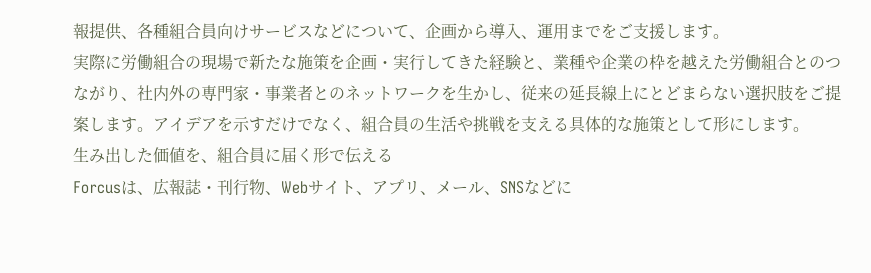報提供、各種組合員向けサービスなどについて、企画から導入、運用までをご支援します。
実際に労働組合の現場で新たな施策を企画・実行してきた経験と、業種や企業の枠を越えた労働組合とのつながり、社内外の専門家・事業者とのネットワークを生かし、従来の延長線上にとどまらない選択肢をご提案します。アイデアを示すだけでなく、組合員の生活や挑戦を支える具体的な施策として形にします。
生み出した価値を、組合員に届く形で伝える
Forcusは、広報誌・刊行物、Webサイト、アプリ、メール、SNSなどに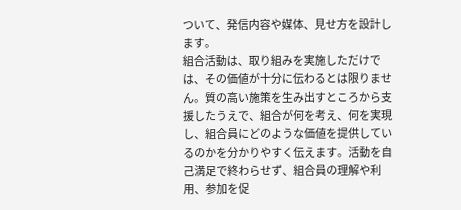ついて、発信内容や媒体、見せ方を設計します。
組合活動は、取り組みを実施しただけでは、その価値が十分に伝わるとは限りません。質の高い施策を生み出すところから支援したうえで、組合が何を考え、何を実現し、組合員にどのような価値を提供しているのかを分かりやすく伝えます。活動を自己満足で終わらせず、組合員の理解や利用、参加を促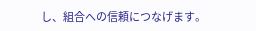し、組合への信頼につなげます。